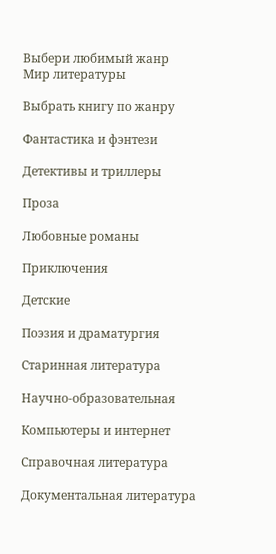Выбери любимый жанр
Мир литературы

Выбрать книгу по жанру

Фантастика и фэнтези

Детективы и триллеры

Проза

Любовные романы

Приключения

Детские

Поэзия и драматургия

Старинная литература

Научно-образовательная

Компьютеры и интернет

Справочная литература

Документальная литература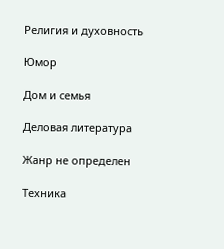Религия и духовность

Юмор

Дом и семья

Деловая литература

Жанр не определен

Техника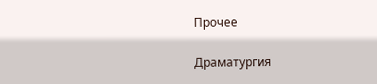Прочее

Драматургия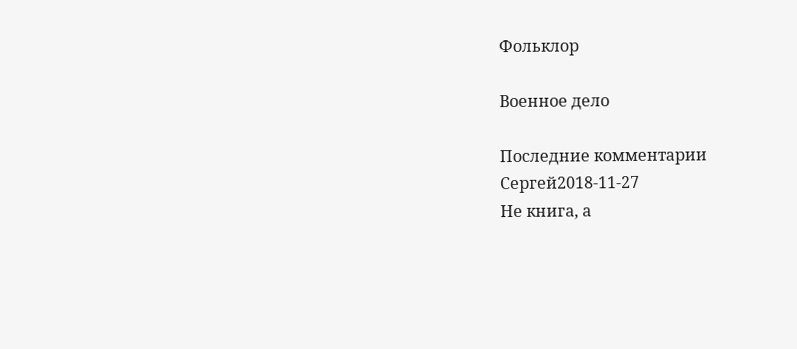Фольклор

Военное дело

Последние комментарии
Сергей2018-11-27
Не книга, а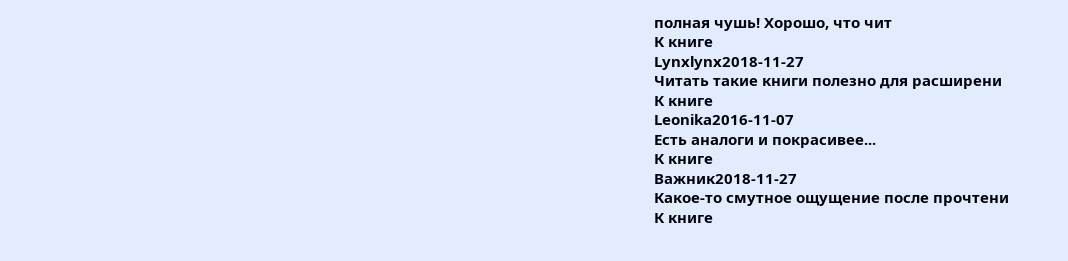полная чушь! Хорошо, что чит
К книге
Lynxlynx2018-11-27
Читать такие книги полезно для расширени
К книге
Leonika2016-11-07
Есть аналоги и покрасивее...
К книге
Важник2018-11-27
Какое-то смутное ощущение после прочтени
К книге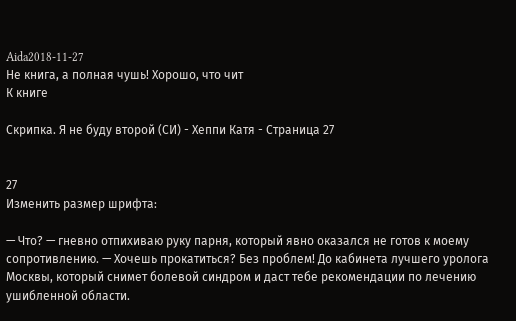Aida2018-11-27
Не книга, а полная чушь! Хорошо, что чит
К книге

Скрипка. Я не буду второй (СИ) - Хеппи Катя - Страница 27


27
Изменить размер шрифта:

— Что? — гневно отпихиваю руку парня, который явно оказался не готов к моему сопротивлению. — Хочешь прокатиться? Без проблем! До кабинета лучшего уролога Москвы, который снимет болевой синдром и даст тебе рекомендации по лечению ушибленной области.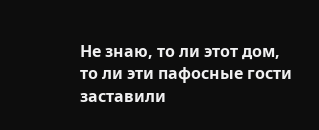Не знаю, то ли этот дом, то ли эти пафосные гости заставили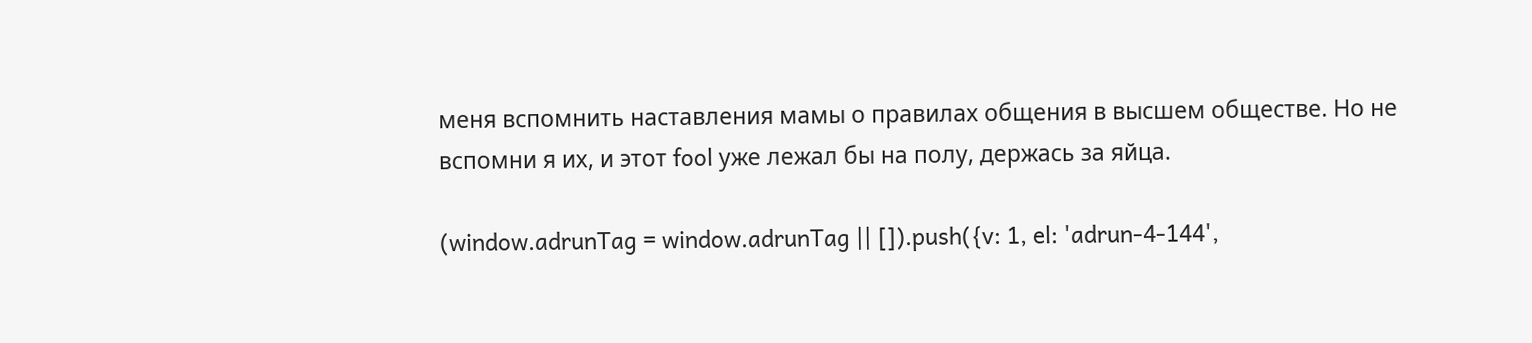меня вспомнить наставления мамы о правилах общения в высшем обществе. Но не вспомни я их, и этот fool уже лежал бы на полу, держась за яйца.

(window.adrunTag = window.adrunTag || []).push({v: 1, el: 'adrun-4-144',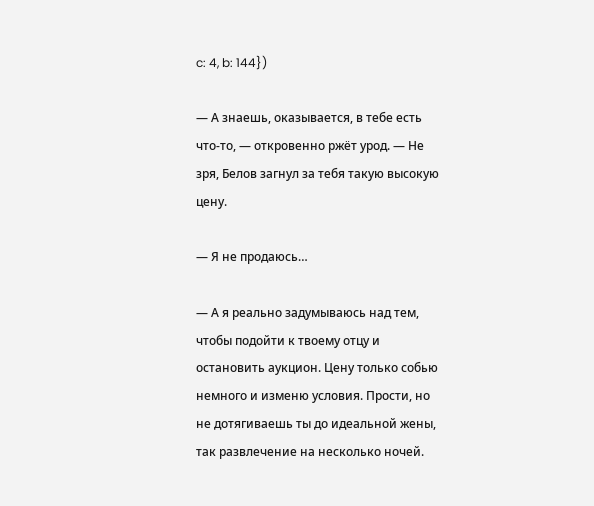c: 4, b: 144})

— А знаешь, оказывается, в тебе есть что-то, — откровенно ржёт урод. — Не зря, Белов загнул за тебя такую высокую цену.

— Я не продаюсь…

— А я реально задумываюсь над тем, чтобы подойти к твоему отцу и остановить аукцион. Цену только собью немного и изменю условия. Прости, но не дотягиваешь ты до идеальной жены, так развлечение на несколько ночей.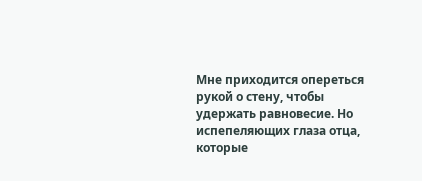Мне приходится опереться рукой о стену, чтобы удержать равновесие. Но испепеляющих глаза отца, которые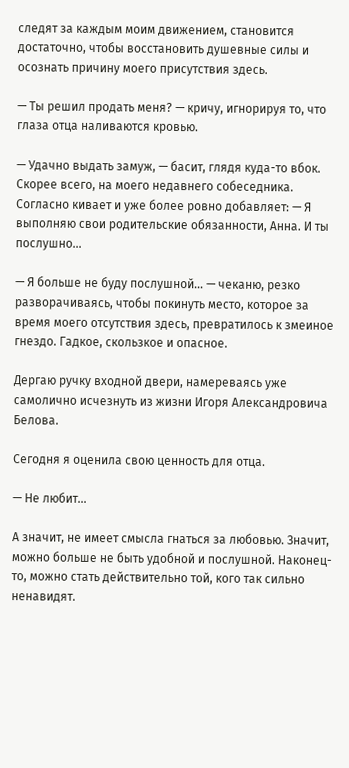следят за каждым моим движением, становится достаточно, чтобы восстановить душевные силы и осознать причину моего присутствия здесь.

— Ты решил продать меня? — кричу, игнорируя то, что глаза отца наливаются кровью.

— Удачно выдать замуж, — басит, глядя куда-то вбок. Скорее всего, на моего недавнего собеседника. Согласно кивает и уже более ровно добавляет: — Я выполняю свои родительские обязанности, Анна. И ты послушно…

— Я больше не буду послушной… — чеканю, резко разворачиваясь, чтобы покинуть место, которое за время моего отсутствия здесь, превратилось к змеиное гнездо. Гадкое, скользкое и опасное.

Дергаю ручку входной двери, намереваясь уже самолично исчезнуть из жизни Игоря Александровича Белова.

Сегодня я оценила свою ценность для отца.

— Не любит…

А значит, не имеет смысла гнаться за любовью. Значит, можно больше не быть удобной и послушной. Наконец-то, можно стать действительно той, кого так сильно ненавидят.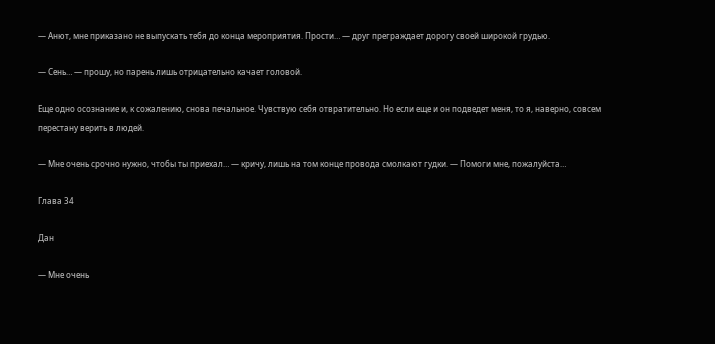— Анют, мне приказано не выпускать тебя до конца мероприятия. Прости… — друг преграждает дорогу своей широкой грудью.

— Сень… — прошу, но парень лишь отрицательно качает головой.

Еще одно осознание и, к сожалению, снова печальное. Чувствую себя отвратительно. Но если еще и он подведет меня, то я, наверно, совсем перестану верить в людей.

— Мне очень срочно нужно, чтобы ты приехал… — кричу, лишь на том конце провода смолкают гудки. — Помоги мне, пожалуйста…

Глава 34

Дан

— Мне очень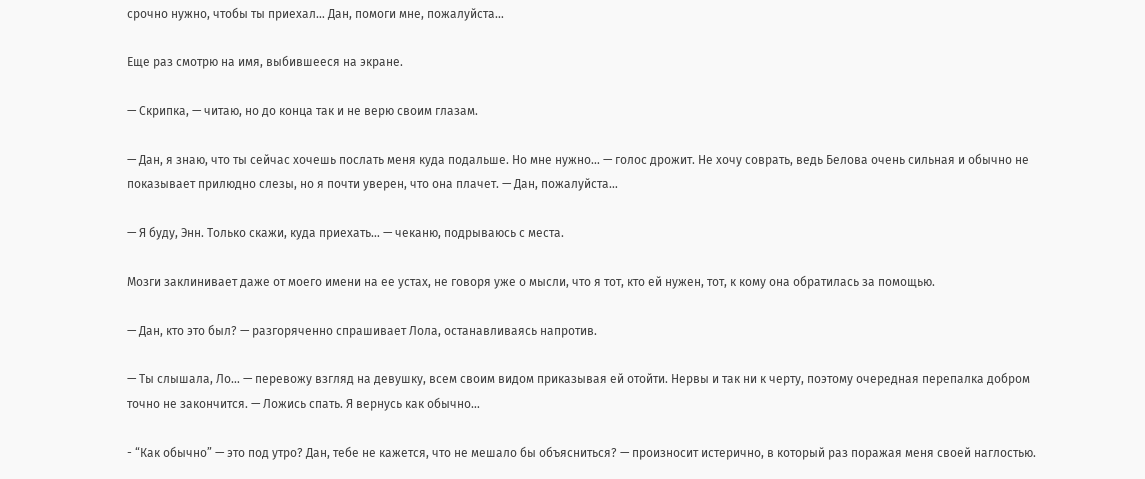срочно нужно, чтобы ты приехал… Дан, помоги мне, пожалуйста…

Еще раз смотрю на имя, выбившееся на экране.

— Скрипка, — читаю, но до конца так и не верю своим глазам.

— Дан, я знаю, что ты сейчас хочешь послать меня куда подальше. Но мне нужно… — голос дрожит. Не хочу соврать, ведь Белова очень сильная и обычно не показывает прилюдно слезы, но я почти уверен, что она плачет. — Дан, пожалуйста…

— Я буду, Энн. Только скажи, куда приехать… — чеканю, подрываюсь с места.

Мозги заклинивает даже от моего имени на ее устах, не говоря уже о мысли, что я тот, кто ей нужен, тот, к кому она обратилась за помощью.

— Дан, кто это был? — разгоряченно спрашивает Лола, останавливаясь напротив.

— Ты слышала, Ло… — перевожу взгляд на девушку, всем своим видом приказывая ей отойти. Нервы и так ни к черту, поэтому очередная перепалка добром точно не закончится. — Ложись спать. Я вернусь как обычно…

- “Как обычно” — это под утро? Дан, тебе не кажется, что не мешало бы объясниться? — произносит истерично, в который раз поражая меня своей наглостью.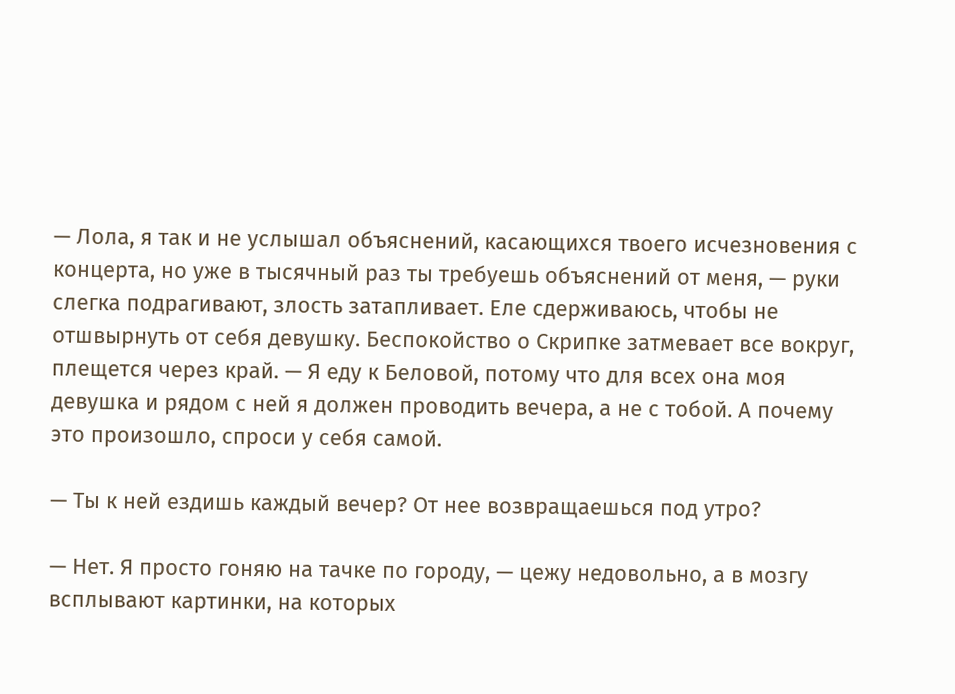— Лола, я так и не услышал объяснений, касающихся твоего исчезновения с концерта, но уже в тысячный раз ты требуешь объяснений от меня, — руки слегка подрагивают, злость затапливает. Еле сдерживаюсь, чтобы не отшвырнуть от себя девушку. Беспокойство о Скрипке затмевает все вокруг, плещется через край. — Я еду к Беловой, потому что для всех она моя девушка и рядом с ней я должен проводить вечера, а не с тобой. А почему это произошло, спроси у себя самой.

— Ты к ней ездишь каждый вечер? От нее возвращаешься под утро?

— Нет. Я просто гоняю на тачке по городу, — цежу недовольно, а в мозгу всплывают картинки, на которых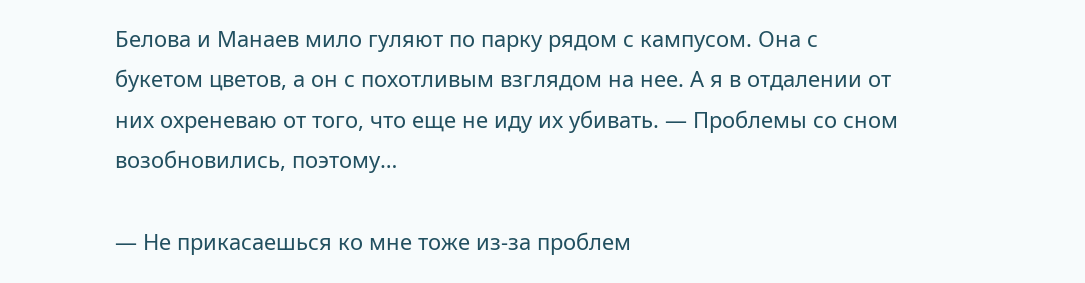Белова и Манаев мило гуляют по парку рядом с кампусом. Она с букетом цветов, а он с похотливым взглядом на нее. А я в отдалении от них охреневаю от того, что еще не иду их убивать. — Проблемы со сном возобновились, поэтому…

— Не прикасаешься ко мне тоже из-за проблем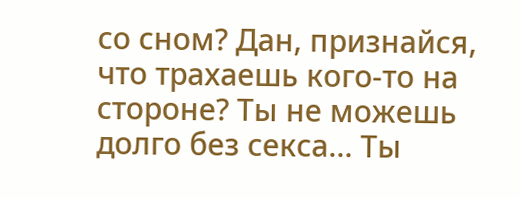со сном? Дан, признайся, что трахаешь кого-то на стороне? Ты не можешь долго без секса… Ты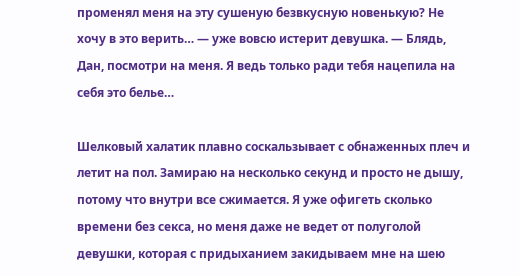променял меня на эту сушеную безвкусную новенькую? Не хочу в это верить… — уже вовсю истерит девушка. — Блядь, Дан, посмотри на меня. Я ведь только ради тебя нацепила на себя это белье…

Шелковый халатик плавно соскальзывает с обнаженных плеч и летит на пол. Замираю на несколько секунд и просто не дышу, потому что внутри все сжимается. Я уже офигеть сколько времени без секса, но меня даже не ведет от полуголой девушки, которая с придыханием закидываем мне на шею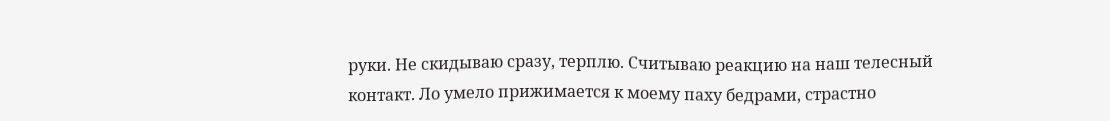руки. Не скидываю сразу, терплю. Считываю реакцию на наш телесный контакт. Ло умело прижимается к моему паху бедрами, страстно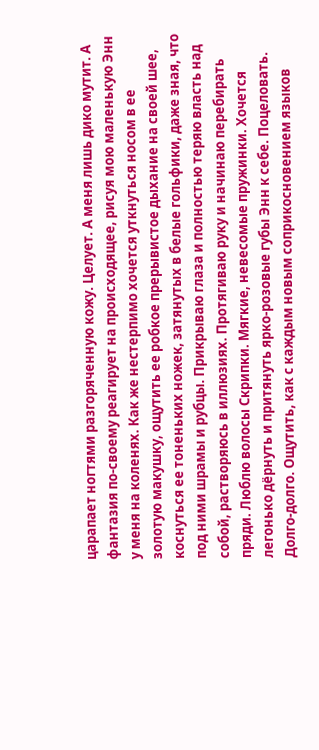царапает ногтями разгоряченную кожу. Целует. А меня лишь дико мутит. А фантазия по-своему реагирует на происходящее, рисуя мою маленькую Энн у меня на коленях. Как же нестерпимо хочется уткнуться носом в ее золотую макушку, ощутить ее робкое прерывистое дыхание на своей шее, коснуться ее тоненьких ножек, затянутых в белые гольфики, даже зная, что под ними шрамы и рубцы. Прикрываю глаза и полностью теряю власть над собой, растворяюсь в иллюзиях. Протягиваю руку и начинаю перебирать пряди. Люблю волосы Скрипки. Мягкие, невесомые пружинки. Хочется легонько дёрнуть и притянуть ярко-розовые губы Энн к себе. Поцеловать. Долго-долго. Ощутить, как с каждым новым соприкосновением языков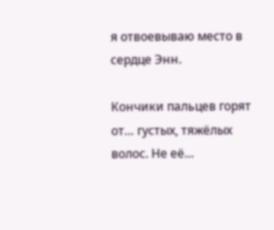я отвоевываю место в сердце Энн.

Кончики пальцев горят от… густых, тяжёлых волос. Не её…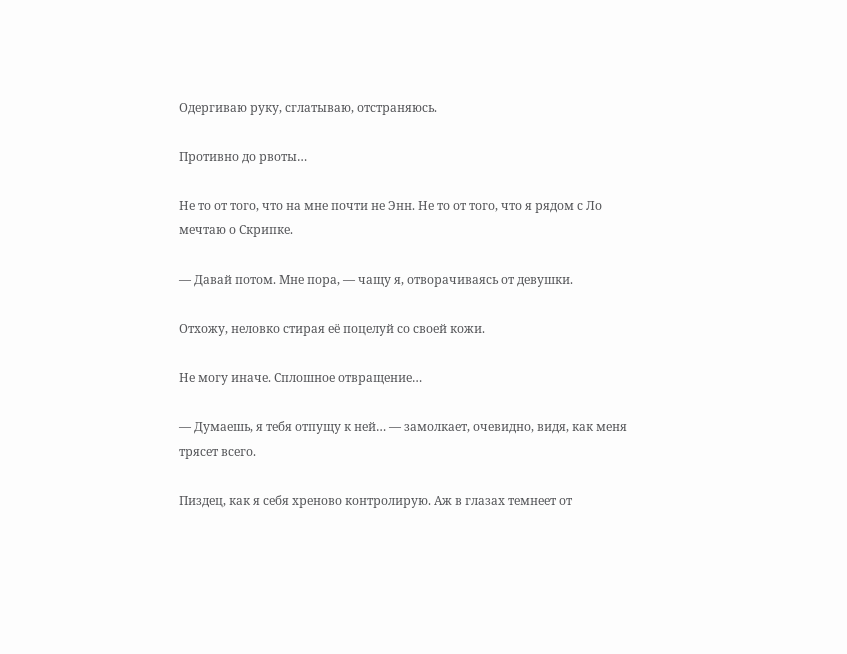Одергиваю руку, сглатываю, отстраняюсь.

Противно до рвоты…

Не то от того, что на мне почти не Энн. Не то от того, что я рядом с Ло мечтаю о Скрипке.

— Давай потом. Мне пора, — чащу я, отворачиваясь от девушки.

Отхожу, неловко стирая её поцелуй со своей кожи.

Не могу иначе. Сплошное отвращение…

— Думаешь, я тебя отпущу к ней… — замолкает, очевидно, видя, как меня трясет всего.

Пиздец, как я себя хреново контролирую. Аж в глазах темнеет от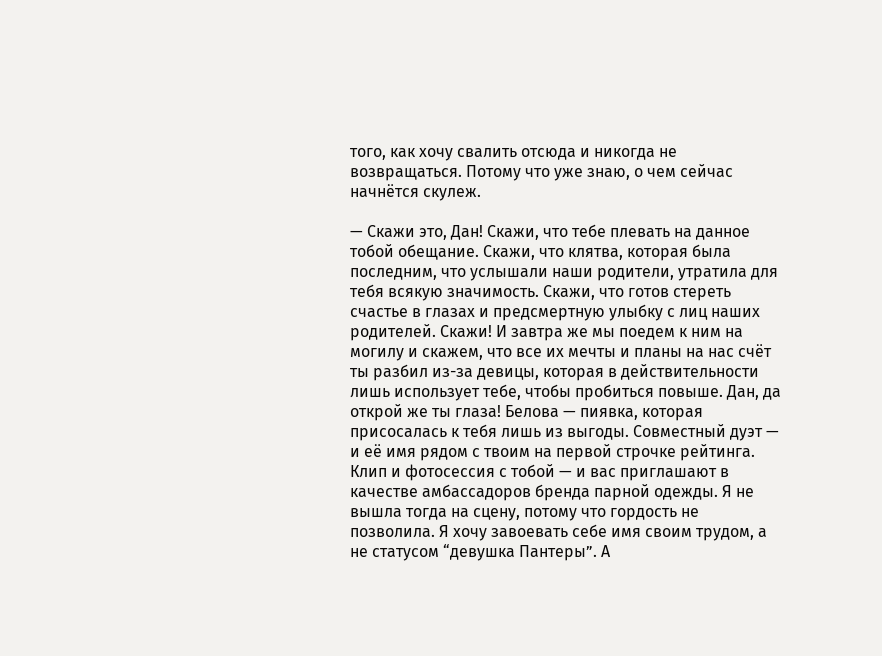того, как хочу свалить отсюда и никогда не возвращаться. Потому что уже знаю, о чем сейчас начнётся скулеж.

— Скажи это, Дан! Скажи, что тебе плевать на данное тобой обещание. Скажи, что клятва, которая была последним, что услышали наши родители, утратила для тебя всякую значимость. Скажи, что готов стереть счастье в глазах и предсмертную улыбку с лиц наших родителей. Скажи! И завтра же мы поедем к ним на могилу и скажем, что все их мечты и планы на нас счёт ты разбил из-за девицы, которая в действительности лишь использует тебе, чтобы пробиться повыше. Дан, да открой же ты глаза! Белова — пиявка, которая присосалась к тебя лишь из выгоды. Совместный дуэт — и её имя рядом с твоим на первой строчке рейтинга. Клип и фотосессия с тобой — и вас приглашают в качестве амбассадоров бренда парной одежды. Я не вышла тогда на сцену, потому что гордость не позволила. Я хочу завоевать себе имя своим трудом, а не статусом “девушка Пантеры”. А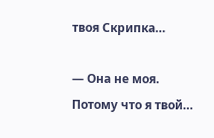твоя Скрипка…

— Она не моя. Потому что я твой…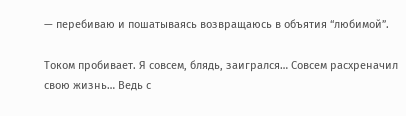— перебиваю и пошатываясь возвращаюсь в объятия “любимой”.

Током пробивает. Я совсем, блядь, заигрался… Совсем расхреначил свою жизнь… Ведь с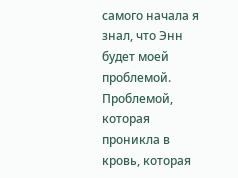самого начала я знал, что Энн будет моей проблемой. Проблемой, которая проникла в кровь, которая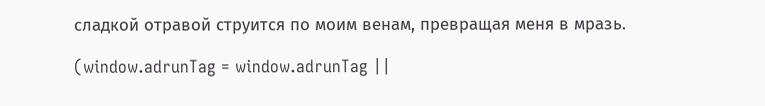сладкой отравой струится по моим венам, превращая меня в мразь.

(window.adrunTag = window.adrunTag ||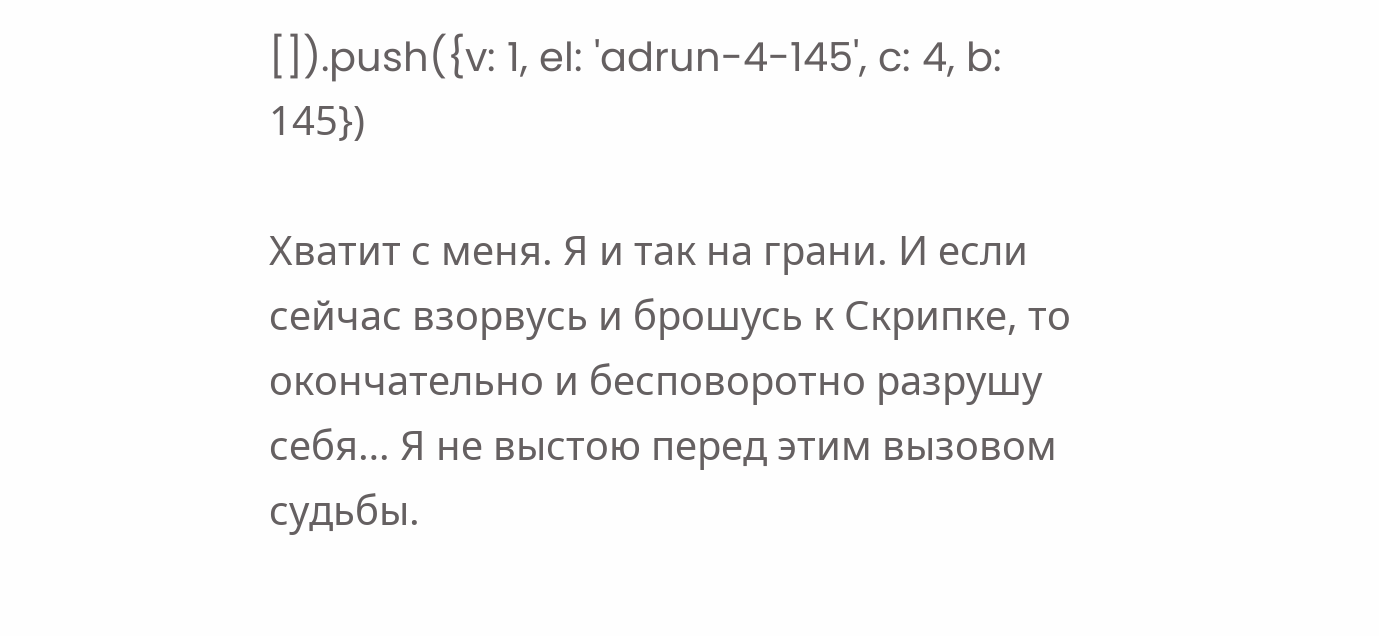[]).push({v: 1, el: 'adrun-4-145', c: 4, b: 145})

Хватит с меня. Я и так на грани. И если сейчас взорвусь и брошусь к Скрипке, то окончательно и бесповоротно разрушу себя… Я не выстою перед этим вызовом судьбы.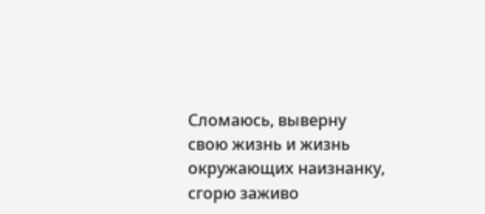Сломаюсь, выверну свою жизнь и жизнь окружающих наизнанку, сгорю заживо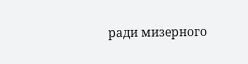ради мизерного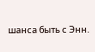шанса быть с Энн.